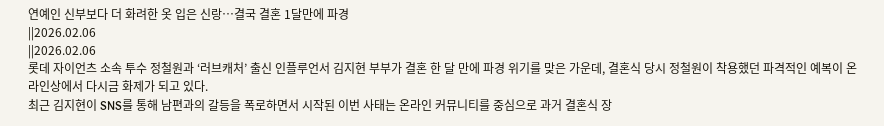연예인 신부보다 더 화려한 옷 입은 신랑…결국 결혼 1달만에 파경
||2026.02.06
||2026.02.06
롯데 자이언츠 소속 투수 정철원과 ‘러브캐처’ 출신 인플루언서 김지현 부부가 결혼 한 달 만에 파경 위기를 맞은 가운데, 결혼식 당시 정철원이 착용했던 파격적인 예복이 온라인상에서 다시금 화제가 되고 있다.
최근 김지현이 SNS를 통해 남편과의 갈등을 폭로하면서 시작된 이번 사태는 온라인 커뮤니티를 중심으로 과거 결혼식 장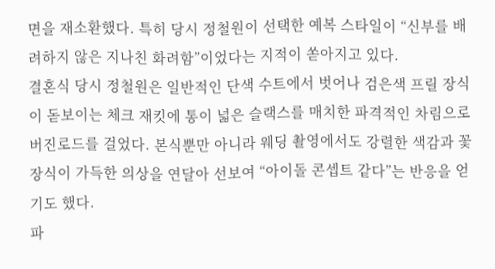면을 재소환했다. 특히 당시 정철원이 선택한 예복 스타일이 “신부를 배려하지 않은 지나친 화려함”이었다는 지적이 쏟아지고 있다.
결혼식 당시 정철원은 일반적인 단색 수트에서 벗어나 검은색 프릴 장식이 돋보이는 체크 재킷에 통이 넓은 슬랙스를 매치한 파격적인 차림으로 버진로드를 걸었다. 본식뿐만 아니라 웨딩 촬영에서도 강렬한 색감과 꽃 장식이 가득한 의상을 연달아 선보여 “아이돌 콘셉트 같다”는 반응을 얻기도 했다.
파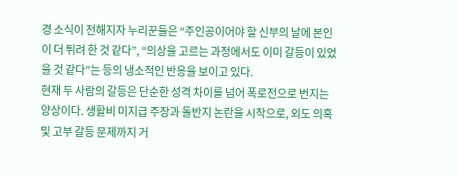경 소식이 전해지자 누리꾼들은 “주인공이어야 할 신부의 날에 본인이 더 튀려 한 것 같다”, “의상을 고르는 과정에서도 이미 갈등이 있었을 것 같다”는 등의 냉소적인 반응을 보이고 있다.
현재 두 사람의 갈등은 단순한 성격 차이를 넘어 폭로전으로 번지는 양상이다. 생활비 미지급 주장과 돌반지 논란을 시작으로, 외도 의혹 및 고부 갈등 문제까지 거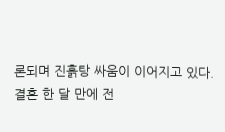론되며 진흙탕 싸움이 이어지고 있다.
결혼 한 달 만에 전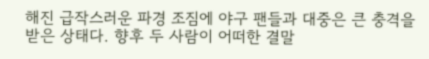해진 급작스러운 파경 조짐에 야구 팬들과 대중은 큰 충격을 받은 상태다. 향후 두 사람이 어떠한 결말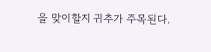을 맞이할지 귀추가 주목된다.